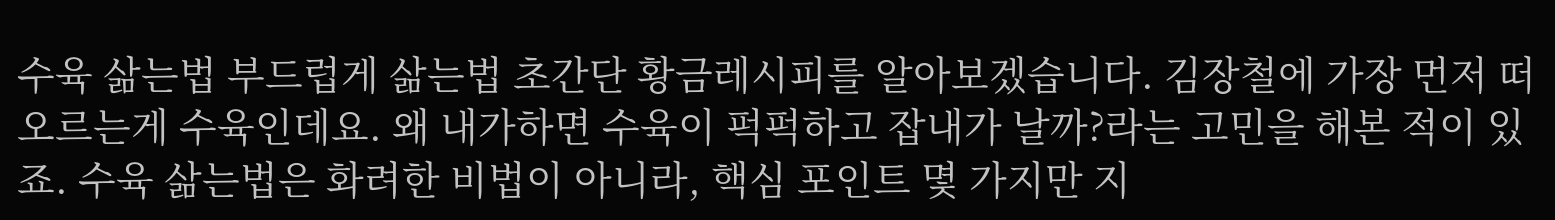수육 삶는법 부드럽게 삶는법 초간단 황금레시피를 알아보겠습니다. 김장철에 가장 먼저 떠오르는게 수육인데요. 왜 내가하면 수육이 퍽퍽하고 잡내가 날까?라는 고민을 해본 적이 있죠. 수육 삶는법은 화려한 비법이 아니라, 핵심 포인트 몇 가지만 지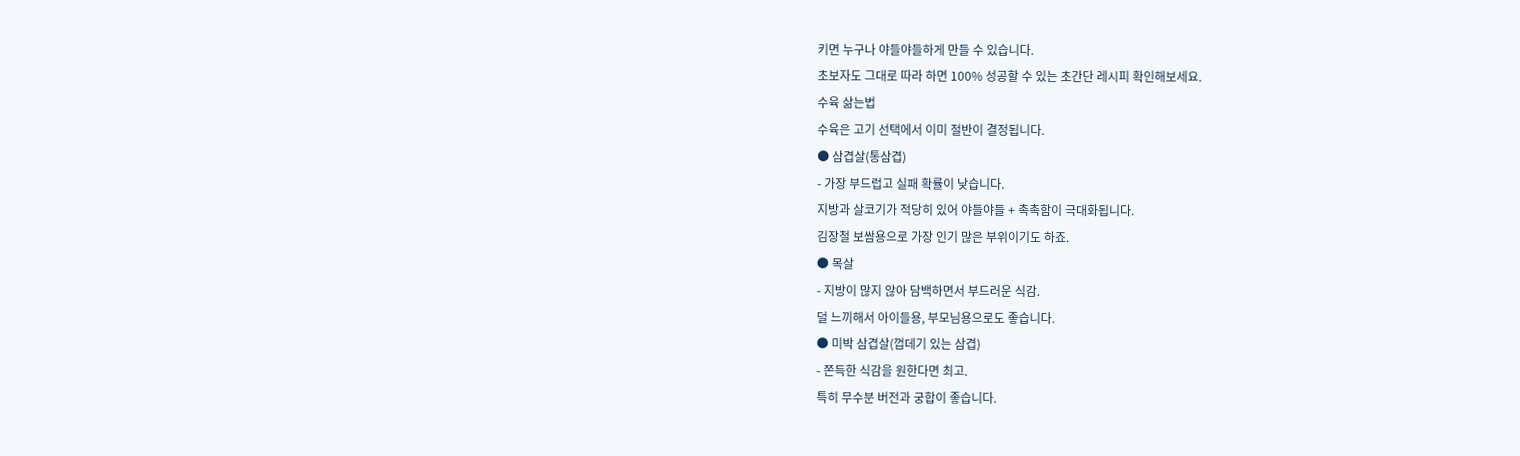키면 누구나 야들야들하게 만들 수 있습니다.
초보자도 그대로 따라 하면 100% 성공할 수 있는 초간단 레시피 확인해보세요.
수육 삶는법
수육은 고기 선택에서 이미 절반이 결정됩니다.
● 삼겹살(통삼겹)
- 가장 부드럽고 실패 확률이 낮습니다.
지방과 살코기가 적당히 있어 야들야들 + 촉촉함이 극대화됩니다.
김장철 보쌈용으로 가장 인기 많은 부위이기도 하죠.
● 목살
- 지방이 많지 않아 담백하면서 부드러운 식감.
덜 느끼해서 아이들용, 부모님용으로도 좋습니다.
● 미박 삼겹살(껍데기 있는 삼겹)
- 쫀득한 식감을 원한다면 최고.
특히 무수분 버전과 궁합이 좋습니다.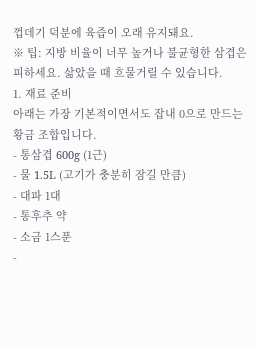껍데기 덕분에 육즙이 오래 유지돼요.
※ 팁: 지방 비율이 너무 높거나 불균형한 삼겹은 피하세요. 삶았을 때 흐물거릴 수 있습니다.
1. 재료 준비
아래는 가장 기본적이면서도 잡내 0으로 만드는 황금 조합입니다.
- 통삼겹 600g (1근)
- 물 1.5L (고기가 충분히 잠길 만큼)
- 대파 1대
- 통후추 약
- 소금 1스푼
-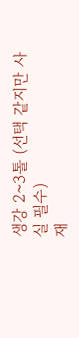생강 2~3톨 (선택 같지만 사실 필수)
재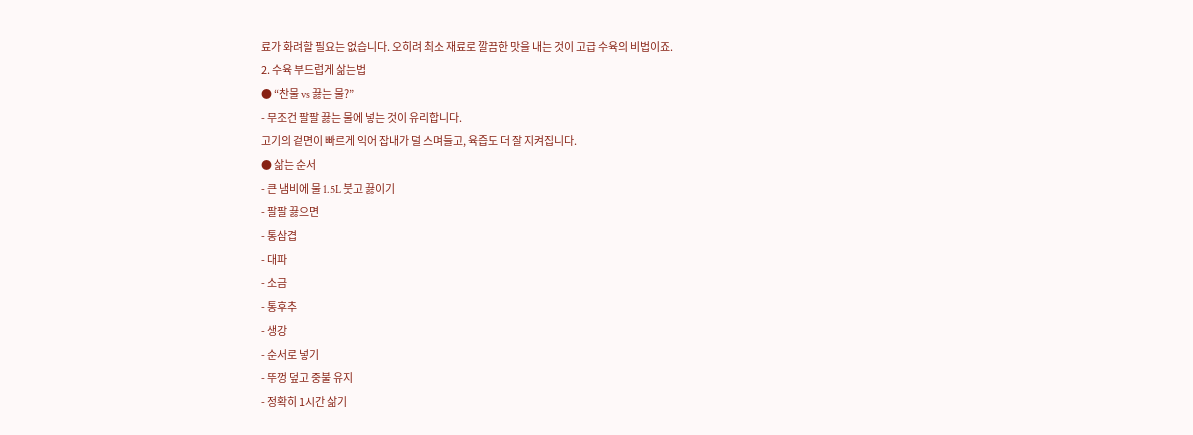료가 화려할 필요는 없습니다. 오히려 최소 재료로 깔끔한 맛을 내는 것이 고급 수육의 비법이죠.
2. 수육 부드럽게 삶는법
● “찬물 vs 끓는 물?”
- 무조건 팔팔 끓는 물에 넣는 것이 유리합니다.
고기의 겉면이 빠르게 익어 잡내가 덜 스며들고, 육즙도 더 잘 지켜집니다.
● 삶는 순서
- 큰 냄비에 물 1.5L 붓고 끓이기
- 팔팔 끓으면
- 통삼겹
- 대파
- 소금
- 통후추
- 생강
- 순서로 넣기
- 뚜껑 덮고 중불 유지
- 정확히 1시간 삶기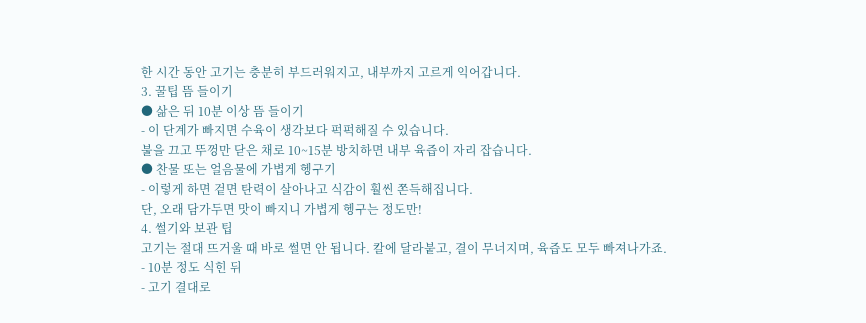한 시간 동안 고기는 충분히 부드러워지고, 내부까지 고르게 익어갑니다.
3. 꿀팁 뜸 들이기
● 삶은 뒤 10분 이상 뜸 들이기
- 이 단계가 빠지면 수육이 생각보다 퍽퍽해질 수 있습니다.
불을 끄고 뚜껑만 닫은 채로 10~15분 방치하면 내부 육즙이 자리 잡습니다.
● 찬물 또는 얼음물에 가볍게 헹구기
- 이렇게 하면 겉면 탄력이 살아나고 식감이 훨씬 쫀득해집니다.
단, 오래 담가두면 맛이 빠지니 가볍게 헹구는 정도만!
4. 썰기와 보관 팁
고기는 절대 뜨거울 때 바로 썰면 안 됩니다. 칼에 달라붙고, 결이 무너지며, 육즙도 모두 빠져나가죠.
- 10분 정도 식힌 뒤
- 고기 결대로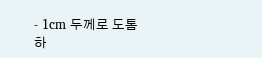- 1cm 두께로 도톰하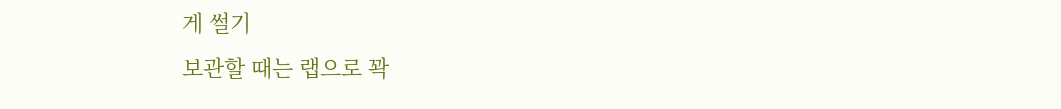게 썰기
보관할 때는 랩으로 꽉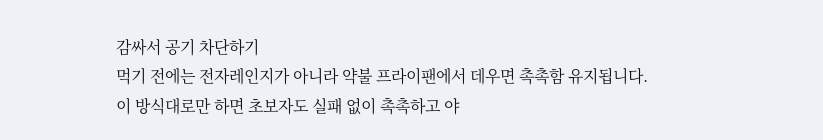감싸서 공기 차단하기
먹기 전에는 전자레인지가 아니라 약불 프라이팬에서 데우면 촉촉함 유지됩니다.
이 방식대로만 하면 초보자도 실패 없이 촉촉하고 야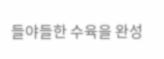들야들한 수육을 완성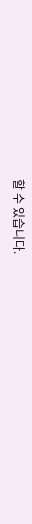할 수 있습니다.